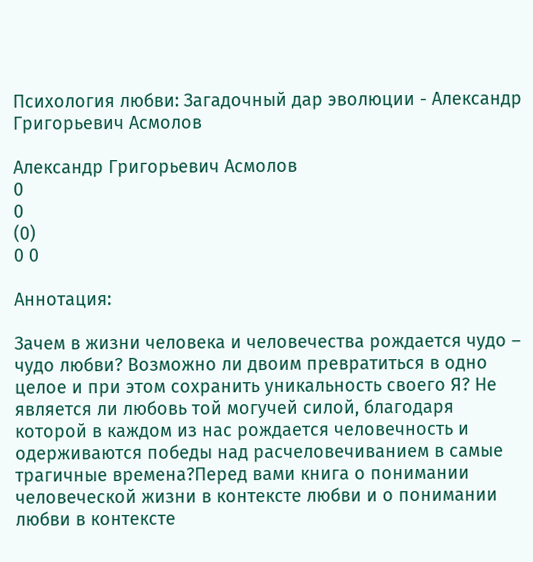Психология любви: Загадочный дар эволюции - Александр Григорьевич Асмолов

Александр Григорьевич Асмолов
0
0
(0)
0 0

Аннотация:

Зачем в жизни человека и человечества рождается чудо – чудо любви? Возможно ли двоим превратиться в одно целое и при этом сохранить уникальность своего Я? Не является ли любовь той могучей силой, благодаря которой в каждом из нас рождается человечность и одерживаются победы над расчеловечиванием в самые трагичные времена?Перед вами книга о понимании человеческой жизни в контексте любви и о понимании любви в контексте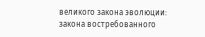великого закона эволюции: закона востребованного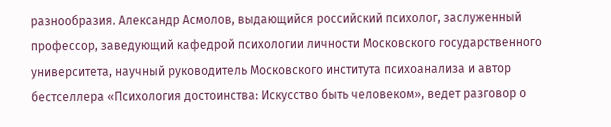разнообразия. Александр Асмолов, выдающийся российский психолог, заслуженный профессор, заведующий кафедрой психологии личности Московского государственного университета, научный руководитель Московского института психоанализа и автор бестселлера «Психология достоинства: Искусство быть человеком», ведет разговор о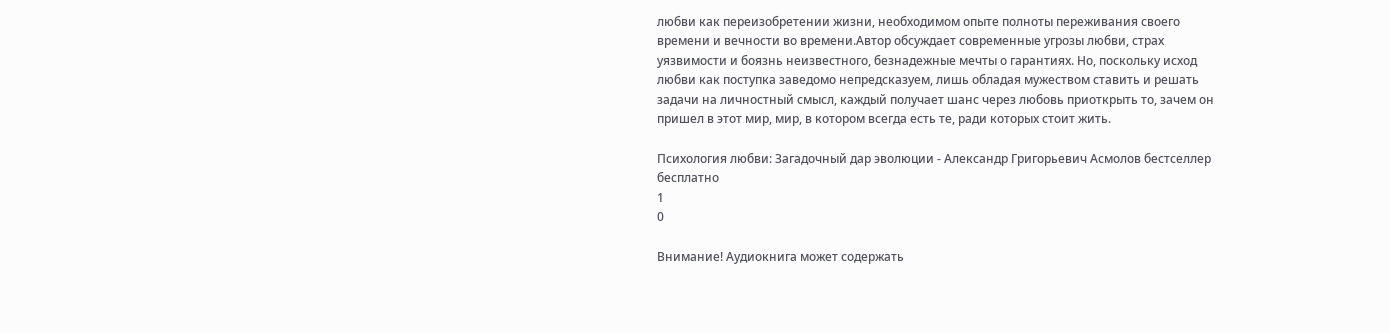любви как переизобретении жизни, необходимом опыте полноты переживания своего времени и вечности во времени.Автор обсуждает современные угрозы любви, страх уязвимости и боязнь неизвестного, безнадежные мечты о гарантиях. Но, поскольку исход любви как поступка заведомо непредсказуем, лишь обладая мужеством ставить и решать задачи на личностный смысл, каждый получает шанс через любовь приоткрыть то, зачем он пришел в этот мир, мир, в котором всегда есть те, ради которых стоит жить.

Психология любви: Загадочный дар эволюции - Александр Григорьевич Асмолов бестселлер бесплатно
1
0

Внимание! Аудиокнига может содержать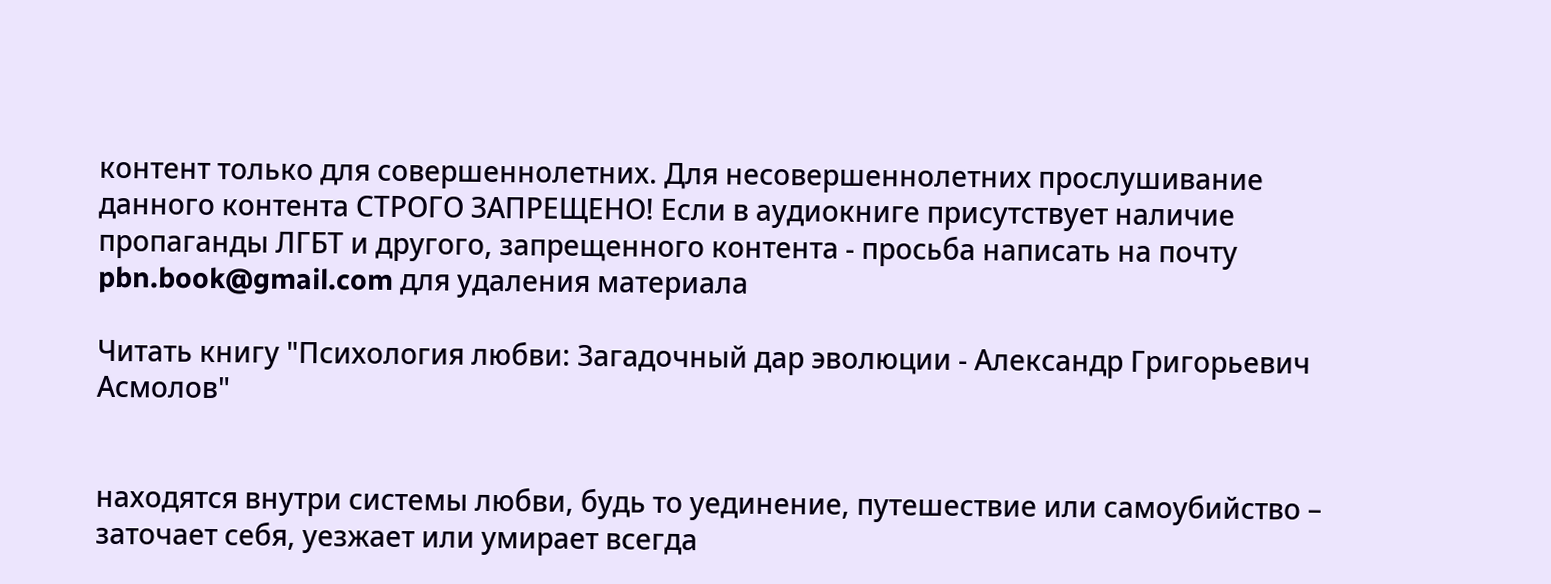контент только для совершеннолетних. Для несовершеннолетних прослушивание данного контента СТРОГО ЗАПРЕЩЕНО! Если в аудиокниге присутствует наличие пропаганды ЛГБТ и другого, запрещенного контента - просьба написать на почту pbn.book@gmail.com для удаления материала

Читать книгу "Психология любви: Загадочный дар эволюции - Александр Григорьевич Асмолов"


находятся внутри системы любви, будь то уединение, путешествие или самоубийство – заточает себя, уезжает или умирает всегда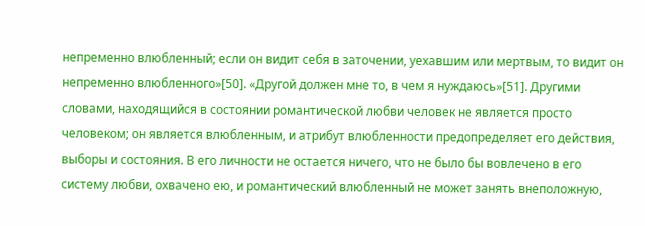непременно влюбленный; если он видит себя в заточении, уехавшим или мертвым, то видит он непременно влюбленного»[50]. «Другой должен мне то, в чем я нуждаюсь»[51]. Другими словами, находящийся в состоянии романтической любви человек не является просто человеком; он является влюбленным, и атрибут влюбленности предопределяет его действия, выборы и состояния. В его личности не остается ничего, что не было бы вовлечено в его систему любви, охвачено ею, и романтический влюбленный не может занять внеположную,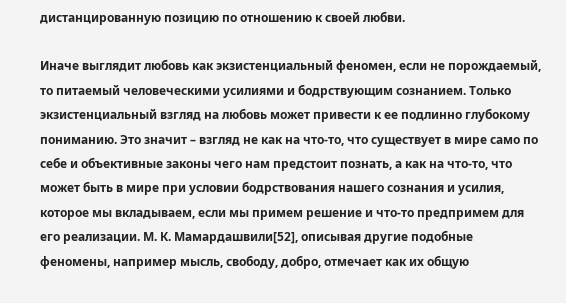дистанцированную позицию по отношению к своей любви.

Иначе выглядит любовь как экзистенциальный феномен, если не порождаемый, то питаемый человеческими усилиями и бодрствующим сознанием. Только экзистенциальный взгляд на любовь может привести к ее подлинно глубокому пониманию. Это значит – взгляд не как на что-то, что существует в мире само по себе и объективные законы чего нам предстоит познать, а как на что-то, что может быть в мире при условии бодрствования нашего сознания и усилия, которое мы вкладываем, если мы примем решение и что-то предпримем для его реализации. М. К. Мамардашвили[52], описывая другие подобные феномены, например мысль, свободу, добро, отмечает как их общую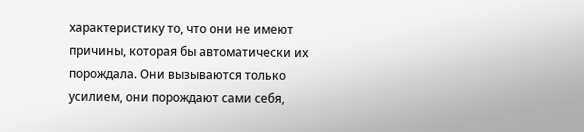характеристику то, что они не имеют причины, которая бы автоматически их порождала. Они вызываются только усилием, они порождают сами себя,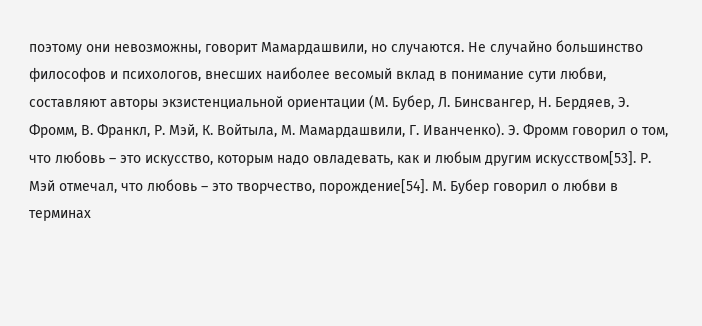поэтому они невозможны, говорит Мамардашвили, но случаются. Не случайно большинство философов и психологов, внесших наиболее весомый вклад в понимание сути любви, составляют авторы экзистенциальной ориентации (М. Бубер, Л. Бинсвангер, Н. Бердяев, Э. Фромм, В. Франкл, Р. Мэй, К. Войтыла, М. Мамардашвили, Г. Иванченко). Э. Фромм говорил о том, что любовь – это искусство, которым надо овладевать, как и любым другим искусством[53]. Р. Мэй отмечал, что любовь – это творчество, порождение[54]. М. Бубер говорил о любви в терминах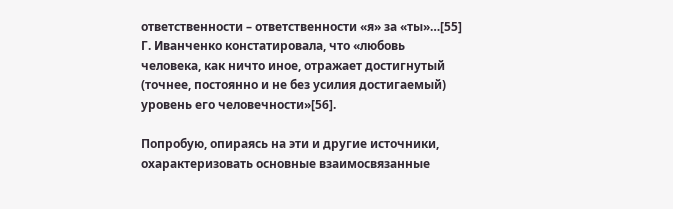ответственности – ответственности «я» за «ты»…[55] Г. Иванченко констатировала, что «любовь человека, как ничто иное, отражает достигнутый (точнее, постоянно и не без усилия достигаемый) уровень его человечности»[56].

Попробую, опираясь на эти и другие источники, охарактеризовать основные взаимосвязанные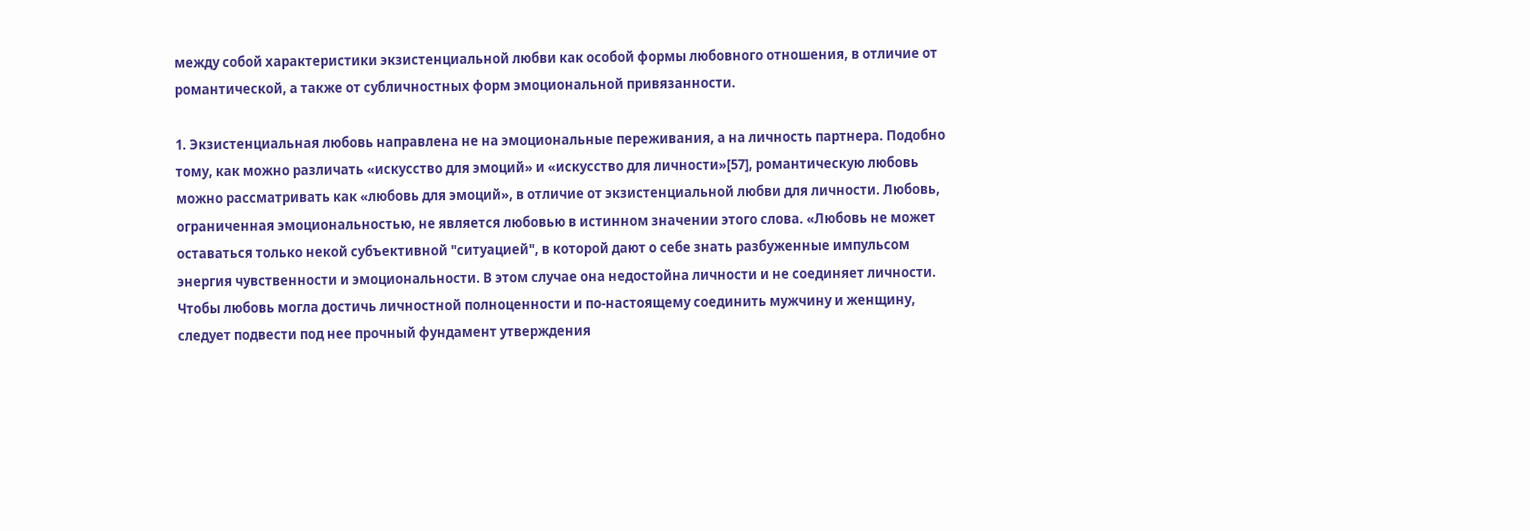между собой характеристики экзистенциальной любви как особой формы любовного отношения, в отличие от романтической, а также от субличностных форм эмоциональной привязанности.

1. Экзистенциальная любовь направлена не на эмоциональные переживания, а на личность партнера. Подобно тому, как можно различать «искусство для эмоций» и «искусство для личности»[57], романтическую любовь можно рассматривать как «любовь для эмоций», в отличие от экзистенциальной любви для личности. Любовь, ограниченная эмоциональностью, не является любовью в истинном значении этого слова. «Любовь не может оставаться только некой субъективной "ситуацией", в которой дают о себе знать разбуженные импульсом энергия чувственности и эмоциональности. В этом случае она недостойна личности и не соединяет личности. Чтобы любовь могла достичь личностной полноценности и по-настоящему соединить мужчину и женщину, следует подвести под нее прочный фундамент утверждения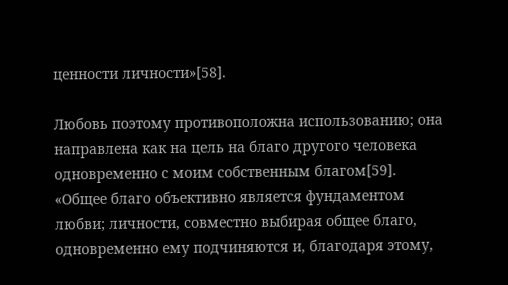ценности личности»[58].

Любовь поэтому противоположна использованию; она направлена как на цель на благо другого человека одновременно с моим собственным благом[59]. «Общее благо объективно является фундаментом любви; личности, совместно выбирая общее благо, одновременно ему подчиняются и, благодаря этому,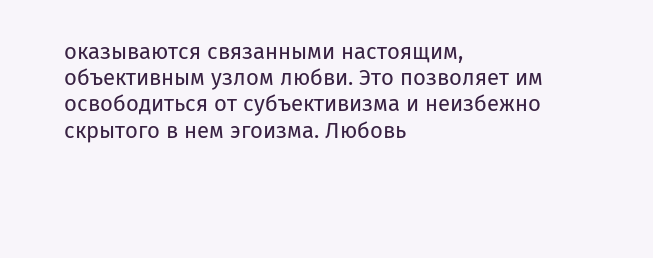оказываются связанными настоящим, объективным узлом любви. Это позволяет им освободиться от субъективизма и неизбежно скрытого в нем эгоизма. Любовь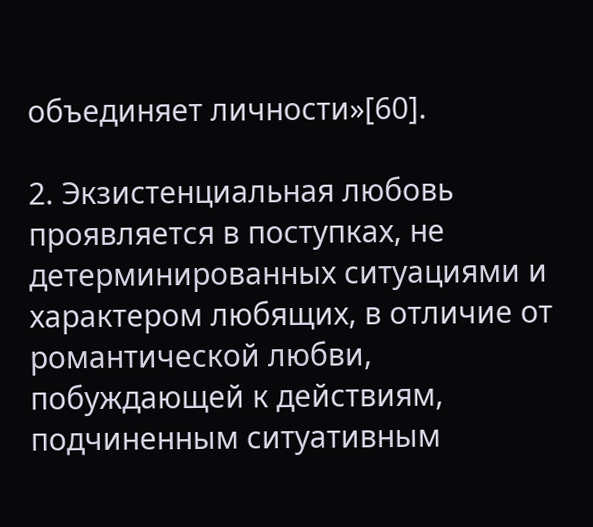объединяет личности»[60].

2. Экзистенциальная любовь проявляется в поступках, не детерминированных ситуациями и характером любящих, в отличие от романтической любви, побуждающей к действиям, подчиненным ситуативным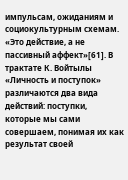импульсам, ожиданиям и социокультурным схемам. «Это действие, а не пассивный аффект»[61]. В трактате К. Войтылы «Личность и поступок» различаются два вида действий: поступки, которые мы сами совершаем, понимая их как результат своей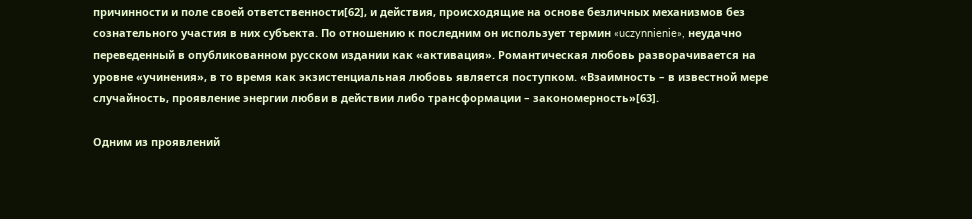причинности и поле своей ответственности[62], и действия, происходящие на основе безличных механизмов без сознательного участия в них субъекта. По отношению к последним он использует термин «uczynnienie», неудачно переведенный в опубликованном русском издании как «активация». Романтическая любовь разворачивается на уровне «учинения», в то время как экзистенциальная любовь является поступком. «Взаимность – в известной мере случайность, проявление энергии любви в действии либо трансформации – закономерность»[63].

Одним из проявлений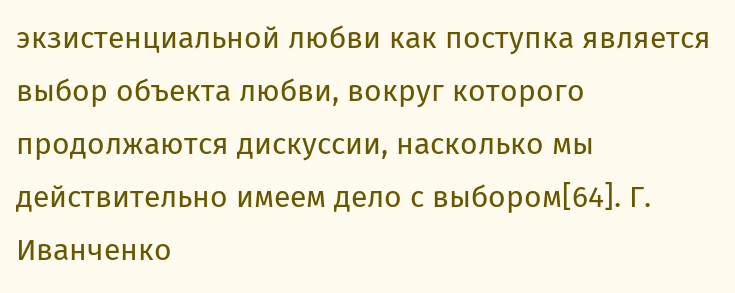экзистенциальной любви как поступка является выбор объекта любви, вокруг которого продолжаются дискуссии, насколько мы действительно имеем дело с выбором[64]. Г. Иванченко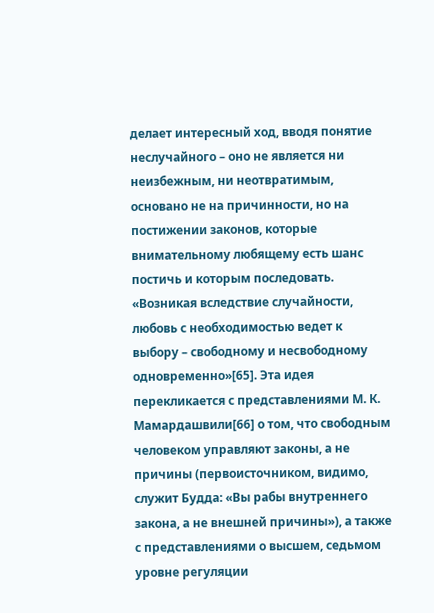делает интересный ход, вводя понятие неслучайного – оно не является ни неизбежным, ни неотвратимым, основано не на причинности, но на постижении законов, которые внимательному любящему есть шанс постичь и которым последовать. «Возникая вследствие случайности, любовь с необходимостью ведет к выбору – свободному и несвободному одновременно»[65]. Эта идея перекликается с представлениями М. К. Мамардашвили[66] о том, что свободным человеком управляют законы, а не причины (первоисточником, видимо, служит Будда: «Вы рабы внутреннего закона, а не внешней причины»), а также с представлениями о высшем, седьмом уровне регуляции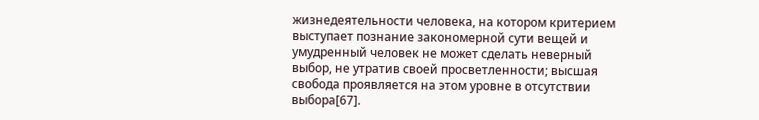жизнедеятельности человека, на котором критерием выступает познание закономерной сути вещей и умудренный человек не может сделать неверный выбор, не утратив своей просветленности; высшая свобода проявляется на этом уровне в отсутствии выбора[67].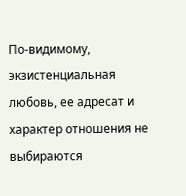По-видимому, экзистенциальная любовь, ее адресат и характер отношения не выбираются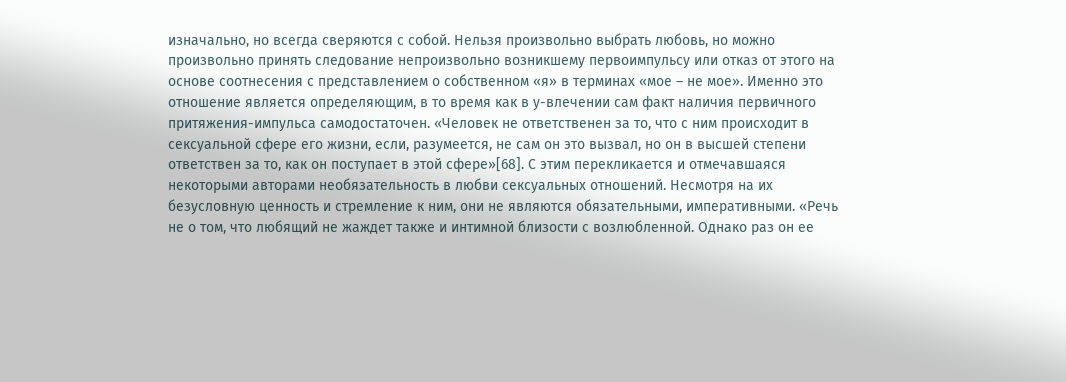изначально, но всегда сверяются с собой. Нельзя произвольно выбрать любовь, но можно произвольно принять следование непроизвольно возникшему первоимпульсу или отказ от этого на основе соотнесения с представлением о собственном «я» в терминах «мое – не мое». Именно это отношение является определяющим, в то время как в у-влечении сам факт наличия первичного притяжения-импульса самодостаточен. «Человек не ответственен за то, что с ним происходит в сексуальной сфере его жизни, если, разумеется, не сам он это вызвал, но он в высшей степени ответствен за то, как он поступает в этой сфере»[68]. С этим перекликается и отмечавшаяся некоторыми авторами необязательность в любви сексуальных отношений. Несмотря на их безусловную ценность и стремление к ним, они не являются обязательными, императивными. «Речь не о том, что любящий не жаждет также и интимной близости с возлюбленной. Однако раз он ее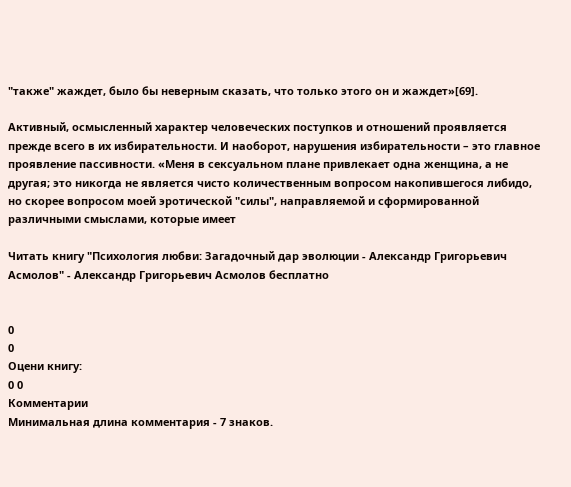"также" жаждет, было бы неверным сказать, что только этого он и жаждет»[69].

Активный, осмысленный характер человеческих поступков и отношений проявляется прежде всего в их избирательности. И наоборот, нарушения избирательности – это главное проявление пассивности. «Меня в сексуальном плане привлекает одна женщина, а не другая; это никогда не является чисто количественным вопросом накопившегося либидо, но скорее вопросом моей эротической "силы", направляемой и сформированной различными смыслами, которые имеет

Читать книгу "Психология любви: Загадочный дар эволюции - Александр Григорьевич Асмолов" - Александр Григорьевич Асмолов бесплатно


0
0
Оцени книгу:
0 0
Комментарии
Минимальная длина комментария - 7 знаков.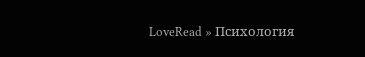LoveRead » Психология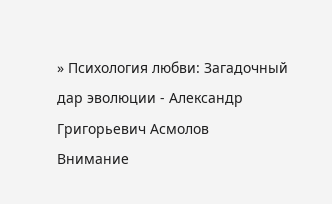» Психология любви: Загадочный дар эволюции - Александр Григорьевич Асмолов
Внимание